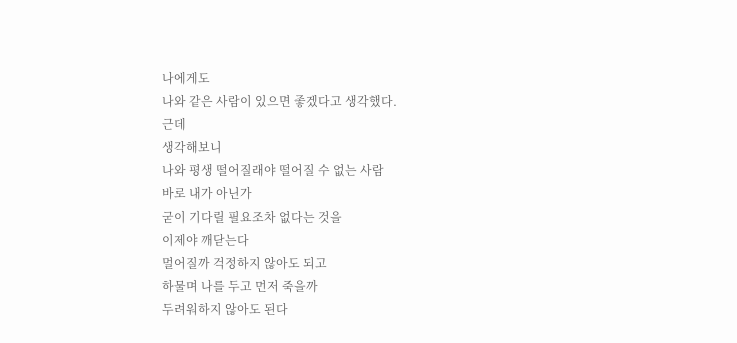나에게도
나와 같은 사람이 있으면 좋겠다고 생각했다.
근데
생각해보니
나와 평생 떨어질래야 떨어질 수 없는 사람
바로 내가 아닌가
굳이 기다릴 필요조차 없다는 것을
이제야 깨닫는다
멀어질까 걱정하지 않아도 되고
하물며 나를 두고 먼저 죽을까
두려워하지 않아도 된다